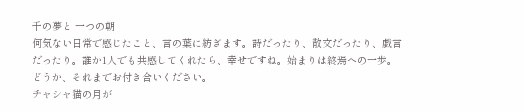千の夢と 一つの朝
何気ない日常で感じたこと、言の葉に紡ぎます。詩だったり、散文だったり、戯言だったり。誰か1人でも共感してくれたら、幸せですね。始まりは終焉への一歩。 どうか、それまでお付き合いください。
チャシャ猫の月が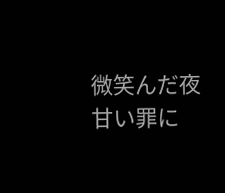微笑んだ夜
甘い罪に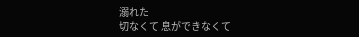溺れた
切なくて 息ができなくて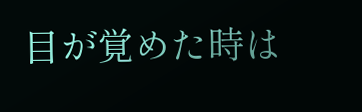目が覚めた時は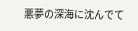悪夢の深海に沈んでて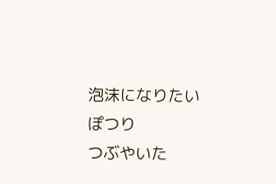泡沫になりたい
ぽつり
つぶやいた